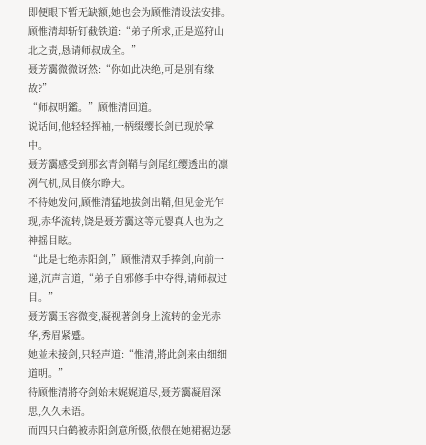即便眼下暂无缺额,她也会为顾惟清设法安排。
顾惟清却斩钉截铁道:“弟子所求,正是巡狩山北之责,恳请师叔成全。”
聂芳靄微微讶然:“你如此决绝,可是別有缘故?”
“师叔明鑑。”顾惟清回道。
说话间,他轻轻挥袖,一柄缀缨长剑已现於掌中。
聂芳靄感受到那玄青剑鞘与剑尾红缨透出的凛冽气机,凤目倏尔睁大。
不待她发问,顾惟清猛地拔剑出鞘,但见金光乍现,赤华流转,饶是聂芳靄这等元婴真人也为之神摇目眩。
“此是七绝赤阳剑,”顾惟清双手捧剑,向前一递,沉声言道,“弟子自邪修手中夺得,请师叔过目。”
聂芳靄玉容微变,凝视著剑身上流转的金光赤华,秀眉紧蹙。
她並未接剑,只轻声道:“惟清,將此剑来由细细道明。”
待顾惟清將夺剑始末娓娓道尽,聂芳靄凝眉深思,久久未语。
而四只白鹤被赤阳剑意所慑,依偎在她裙裾边瑟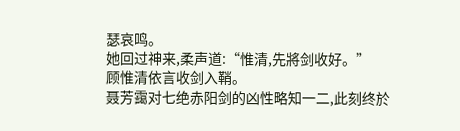瑟哀鸣。
她回过神来,柔声道:“惟清,先將剑收好。”
顾惟清依言收剑入鞘。
聂芳靄对七绝赤阳剑的凶性略知一二,此刻终於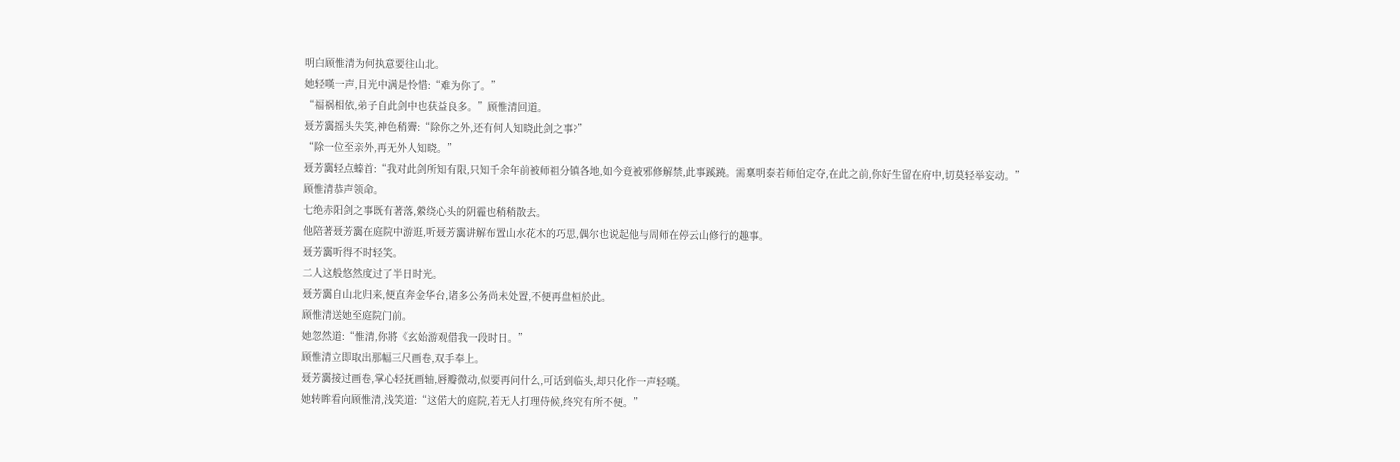明白顾惟清为何执意要往山北。
她轻嘆一声,目光中满是怜惜:“难为你了。”
“福祸相依,弟子自此剑中也获益良多。”顾惟清回道。
聂芳靄摇头失笑,神色稍霽:“除你之外,还有何人知晓此剑之事?”
“除一位至亲外,再无外人知晓。”
聂芳靄轻点螓首:“我对此剑所知有限,只知千余年前被师祖分镇各地,如今竟被邪修解禁,此事蹊蹺。需稟明泰若师伯定夺,在此之前,你好生留在府中,切莫轻举妄动。”
顾惟清恭声领命。
七绝赤阳剑之事既有著落,縈绕心头的阴霾也稍稍散去。
他陪著聂芳靄在庭院中游逛,听聂芳靄讲解布置山水花木的巧思,偶尔也说起他与周师在停云山修行的趣事。
聂芳靄听得不时轻笑。
二人这般悠然度过了半日时光。
聂芳靄自山北归来,便直奔金华台,诸多公务尚未处置,不便再盘桓於此。
顾惟清送她至庭院门前。
她忽然道:“惟清,你將《玄始游观借我一段时日。”
顾惟清立即取出那幅三尺画卷,双手奉上。
聂芳靄接过画卷,掌心轻抚画轴,唇瓣微动,似要再问什么,可话到临头,却只化作一声轻嘆。
她转眸看向顾惟清,浅笑道:“这偌大的庭院,若无人打理侍候,终究有所不便。”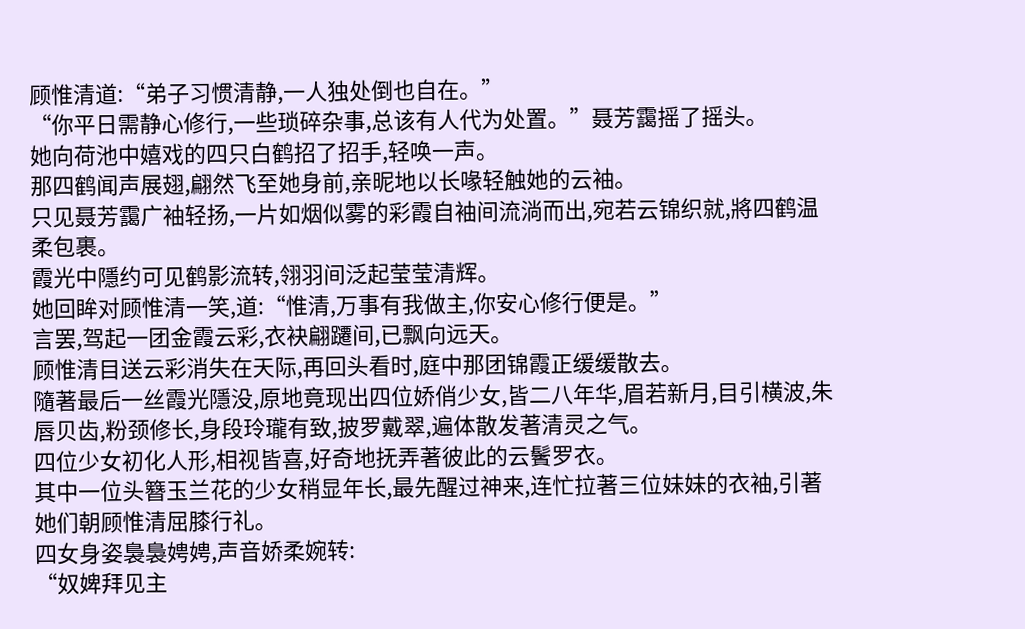顾惟清道:“弟子习惯清静,一人独处倒也自在。”
“你平日需静心修行,一些琐碎杂事,总该有人代为处置。”聂芳靄摇了摇头。
她向荷池中嬉戏的四只白鹤招了招手,轻唤一声。
那四鹤闻声展翅,翩然飞至她身前,亲昵地以长喙轻触她的云袖。
只见聂芳靄广袖轻扬,一片如烟似雾的彩霞自袖间流淌而出,宛若云锦织就,將四鹤温柔包裹。
霞光中隱约可见鹤影流转,翎羽间泛起莹莹清辉。
她回眸对顾惟清一笑,道:“惟清,万事有我做主,你安心修行便是。”
言罢,驾起一团金霞云彩,衣袂翩躚间,已飘向远天。
顾惟清目送云彩消失在天际,再回头看时,庭中那团锦霞正缓缓散去。
隨著最后一丝霞光隱没,原地竟现出四位娇俏少女,皆二八年华,眉若新月,目引横波,朱唇贝齿,粉颈修长,身段玲瓏有致,披罗戴翠,遍体散发著清灵之气。
四位少女初化人形,相视皆喜,好奇地抚弄著彼此的云鬢罗衣。
其中一位头簪玉兰花的少女稍显年长,最先醒过神来,连忙拉著三位妹妹的衣袖,引著她们朝顾惟清屈膝行礼。
四女身姿裊裊娉娉,声音娇柔婉转:
“奴婢拜见主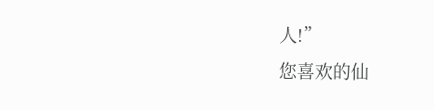人!”
您喜欢的仙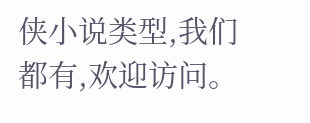侠小说类型,我们都有,欢迎访问。